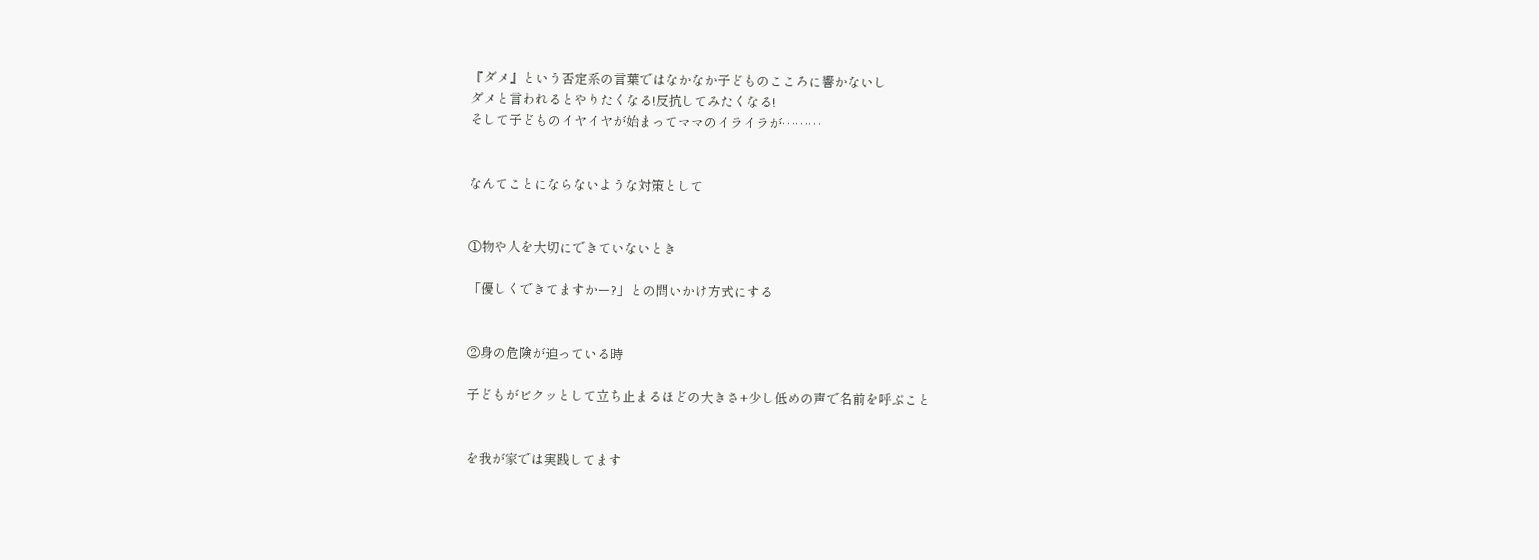『ダメ』という否定系の言葉ではなかなか子どものこころに響かないし
ダメと言われるとやりたくなる!反抗してみたくなる!
そして子どものイヤイヤが始まってママのイライラが………


なんてことにならないような対策として


①物や人を大切にできていないとき

「優しくできてますかー?」との問いかけ方式にする


②身の危険が迫っている時

子どもがビクッとして立ち止まるほどの大きさ+少し低めの声で名前を呼ぶこと


を我が家では実践してます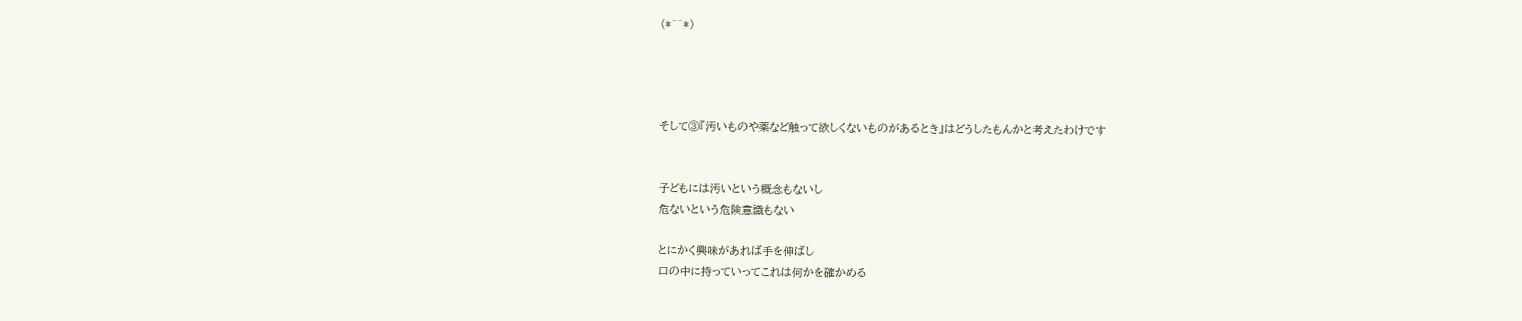(*^^*)




そして③『汚いものや薬など触って欲しくないものがあるとき』はどうしたもんかと考えたわけです


子どもには汚いという概念もないし
危ないという危険意識もない

とにかく興味があれば手を伸ばし
口の中に持っていってこれは何かを確かめる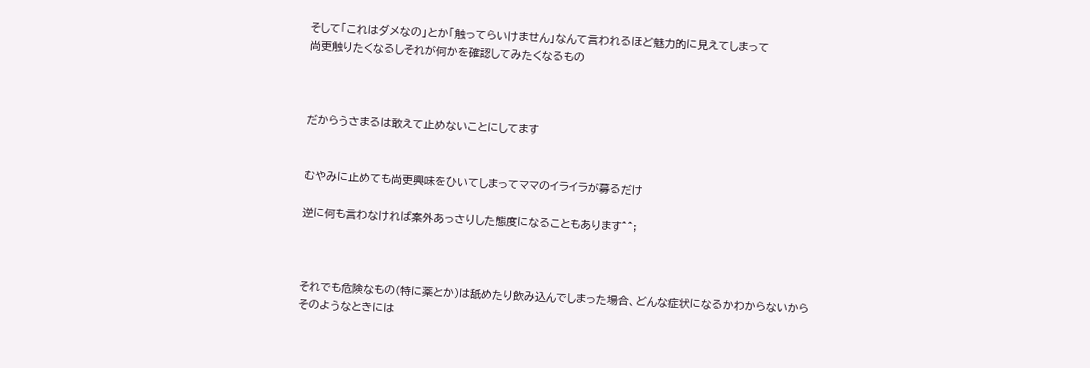そして「これはダメなの」とか「触ってらいけません」なんて言われるほど魅力的に見えてしまって
尚更触りたくなるしそれが何かを確認してみたくなるもの



だからうさまるは敢えて止めないことにしてます


むやみに止めても尚更興味をひいてしまってママのイライラが募るだけ

逆に何も言わなければ案外あっさりした態度になることもあります^^;



それでも危険なもの(特に薬とか)は舐めたり飲み込んでしまった場合、どんな症状になるかわからないから
そのようなときには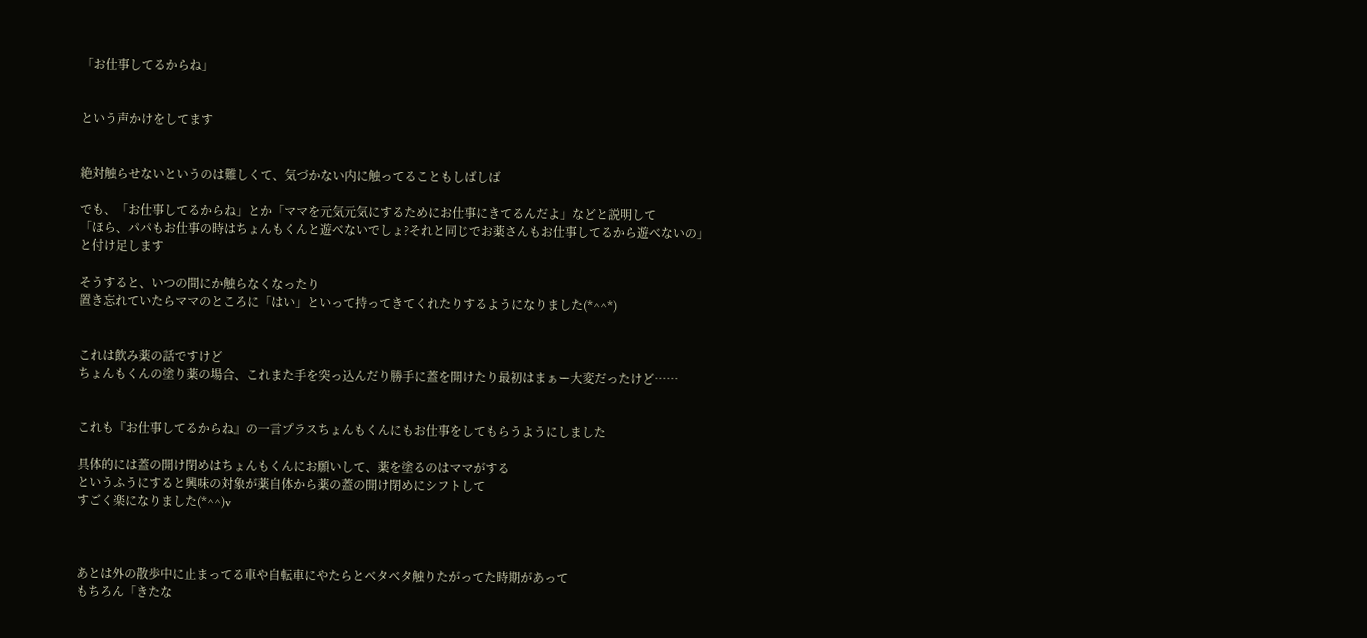「お仕事してるからね」


という声かけをしてます


絶対触らせないというのは難しくて、気づかない内に触ってることもしばしば

でも、「お仕事してるからね」とか「ママを元気元気にするためにお仕事にきてるんだよ」などと説明して
「ほら、パパもお仕事の時はちょんもくんと遊べないでしょ?それと同じでお薬さんもお仕事してるから遊べないの」
と付け足します

そうすると、いつの間にか触らなくなったり
置き忘れていたらママのところに「はい」といって持ってきてくれたりするようになりました(*^^*)


これは飲み薬の話ですけど
ちょんもくんの塗り薬の場合、これまた手を突っ込んだり勝手に蓋を開けたり最初はまぁー大変だったけど……


これも『お仕事してるからね』の一言プラスちょんもくんにもお仕事をしてもらうようにしました

具体的には蓋の開け閉めはちょんもくんにお願いして、薬を塗るのはママがする
というふうにすると興味の対象が薬自体から薬の蓋の開け閉めにシフトして
すごく楽になりました(*^^)v



あとは外の散歩中に止まってる車や自転車にやたらとベタベタ触りたがってた時期があって
もちろん「きたな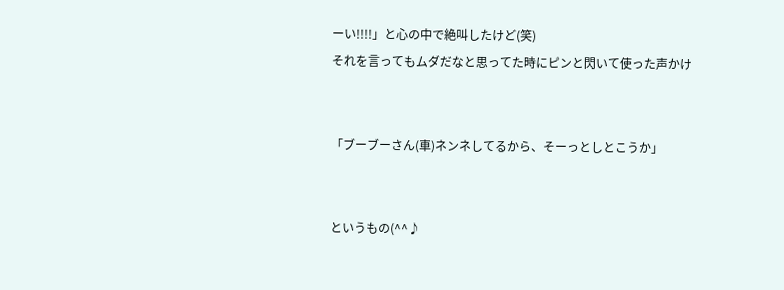ーい!!!!」と心の中で絶叫したけど(笑)
それを言ってもムダだなと思ってた時にピンと閃いて使った声かけ


「ブーブーさん(車)ネンネしてるから、そーっとしとこうか」


というもの(^^♪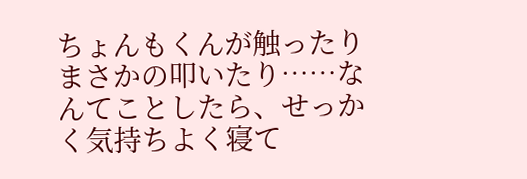ちょんもくんが触ったりまさかの叩いたり……なんてことしたら、せっかく気持ちよく寝て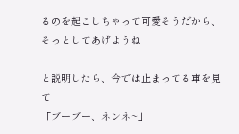るのを起こしちゃって可愛そうだから、そっとしてあげようね

と説明したら、今では止まってる車を見て
「ブーブー、ネンネ~」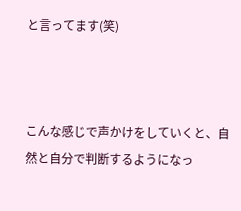と言ってます(笑)



こんな感じで声かけをしていくと、自然と自分で判断するようになっ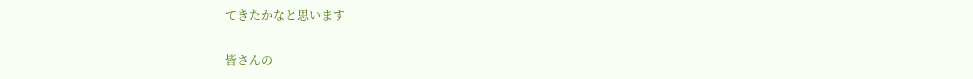てきたかなと思います


皆さんの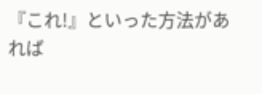『これ!』といった方法があれば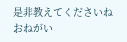是非教えてくださいねおねがい